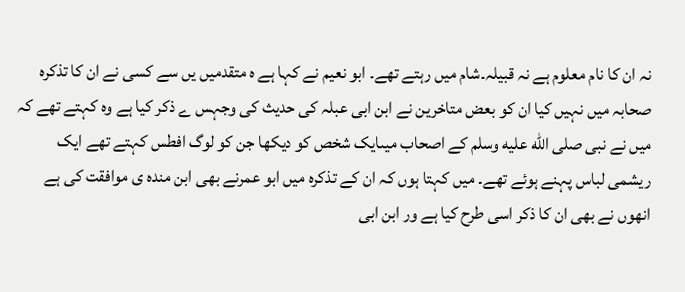نہ ان کا نام معلوم ہے نہ قبیلہ۔شام میں رہتے تھے۔ ابو نعیم نے کہا ہے ہ متقدمیں یں سے کسی نے ان کا تذکرہ صحابہ میں نہیں کیا ان کو بعض متاخرین نے ابن ابی عبلہ کی حدیث کی وجہس ے ذکر کیا ہے وہ کہتے تھے کہ میں نے نبی صلى الله عليه وسلم کے اصحاب میںایک شخص کو دیکھا جن کو لوگ افطس کہتے تھے ایک ریشمی لباس پہنے ہوئے تھے۔ میں کہتا ہوں کہ ان کے تذکرہ میں ابو عمرنے بھی ابن مندہ ی موافقت کی ہے انھوں نے بھی ان کا ذکر اسی طرح کیا ہے ور ابن ابی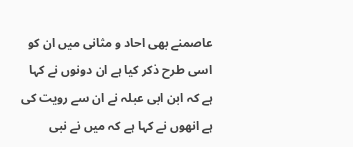عاصمنے بھی احاد و مثانی میں ان کو اسی طرح ذکر کیا ہے ان دونوں نے کہا ہے کہ ابن ابی عبلہ نے ان سے رویت کی ہے انھوں نے کہا ہے کہ میں نے نبی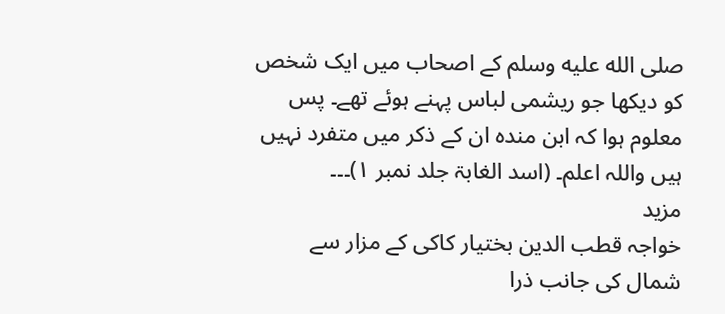صلى الله عليه وسلم کے اصحاب میں ایک شخص کو دیکھا جو ریشمی لباس پہنے ہوئے تھے۔ پس معلوم ہوا کہ ابن مندہ ان کے ذکر میں متفرد نہیں ہیں واللہ اعلم۔ (اسد الغابۃ جلد نمبر ۱)۔۔۔
مزید
خواجہ قطب الدین بختیار کاکی کے مزار سے شمال کی جانب ذرا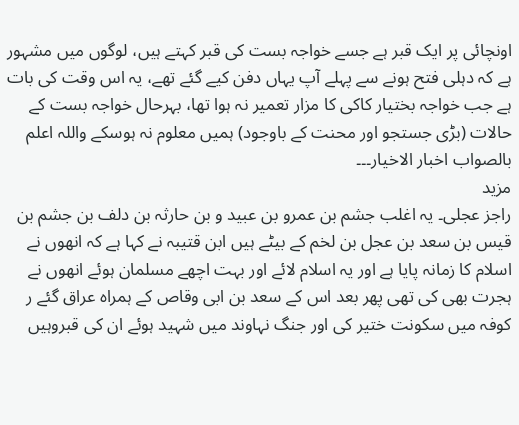اونچائی پر ایک قبر ہے جسے خواجہ بست کی قبر کہتے ہیں، لوگوں میں مشہور ہے کہ دہلی فتح ہونے سے پہلے آپ یہاں دفن کیے گئے تھے، یہ اس وقت کی بات ہے جب خواجہ بختیار کاکی کا مزار تعمیر نہ ہوا تھا، بہرحال خواجہ بست کے حالات (بڑی جستجو اور محنت کے باوجود) ہمیں معلوم نہ ہوسکے واللہ اعلم بالصواب اخبار الاخیار۔۔۔
مزید
راجز عجلی۔ یہ اغلب جشم بن عمرو بن عبید و بن حارثہ بن دلف بن جشم بن قیس بن سعد بن عجل بن لخم کے بیٹے ہیں ابن قتیبہ نے کہا ہے کہ انھوں نے اسلام کا زمانہ پایا ہے اور یہ اسلام لائے اور بہت اچھے مسلمان ہوئے انھوں نے ہجرت بھی کی تھی پھر بعد اس کے سعد بن ابی وقاص کے ہمراہ عراق گئے ر کوفہ میں سکونت ختیر کی اور جنگ نہاوند میں شہید ہوئے ان کی قبروہیں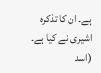ہے۔ ان کا تذکرہ اشیری نے کیا ہے۔ (اسد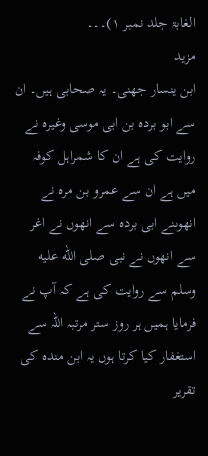الغابۃ جلد نمبر ۱)۔۔۔
مزید
ابن ینسار جھنی۔ یہ صحابی ہیں۔ ان سے ابو بردہ بن ابی موسی وغیرہ نے روایت کی ہے ان کا شمراہل کوفہ میں ہے ان سے عمرو بن مرہ نے انھوںنے ابی بردہ سے انھوں نے اغر سے انھوں نے نبی صلى الله عليه وسلم سے روایت کی ہے کہ آپ نے فرمایا ہمیں ہر روز ستر مرتبہ اللہ سے استغفار کیا کرتا ہوں یہ ابن مندہ کی تقریر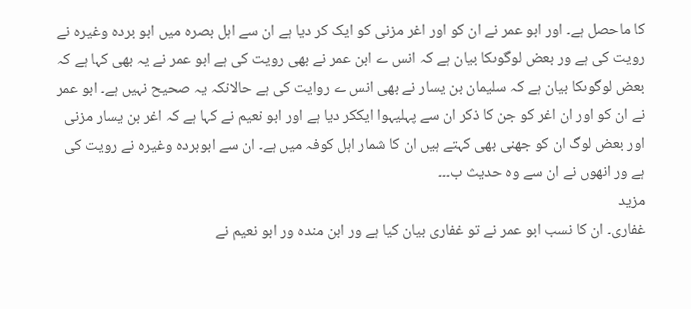کا ماحصل ہے۔ اور ابو عمر نے ان کو اور اغر مزنی کو ایک کر دیا ہے ان سے اہل بصرہ میں ابو بردہ وغیرہ نے رویت کی ہے ور بعض لوگوںکا بیان ہے کہ انس ے ابن عمر نے بھی رویت کی ہے ابو عمر نے یہ بھی کہا ہے کہ بعض لوگوںکا بیان ہے کہ سلیمان بن یسار نے بھی انس ے روایت کی ہے حالانکہ یہ صحیح نہیں ہے۔ ابو عمر نے ان کو اور ان اغر کو جن کا ذکر ان سے پہلیہوا ایککر دیا ہے اور ابو نعیم نے کہا ہے کہ اغر بن یسار مزنی اور بعض لوگ ان کو جھنی بھی کہتے ہیں ان کا شمار اہل کوفہ میں ہے۔ ان سے ابوبردہ وغیرہ نے رویت کی ہے ور انھوں نے ان سے وہ حدیث ب۔۔۔
مزید
غفاری۔ ان کا نسب ابو عمر نے تو غفاری بیان کیا ہے ور ابن مندہ ور ابو نعیم نے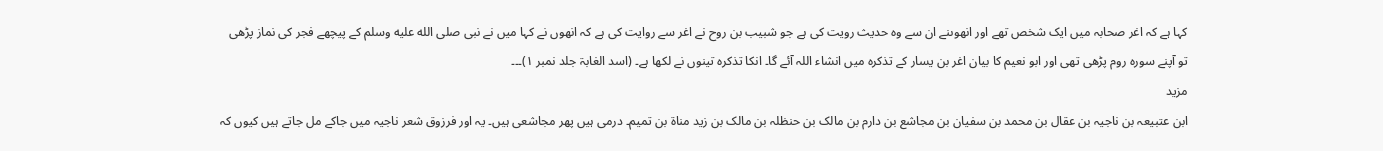کہا ہے کہ اغر صحابہ میں ایک شخص تھے اور انھوںنے ان سے وہ حدیث رویت کی ہے جو شبیب بن روح نے اغر سے روایت کی ہے کہ انھوں نے کہا میں نے نبی صلى الله عليه وسلم کے پیچھے فجر کی نماز پڑھی تو آپنے سورہ روم پڑھی تھی اور ابو نعیم کا بیان اغر بن یسار کے تذکرہ میں انشاء اللہ آئے گا۔ انکا تذکرہ تینوں نے لکھا ہے۔ (اسد الغابۃ جلد نمبر ۱)۔۔۔
مزید
ابن عتبیعہ بن ناجیہ بن عقال بن محمد بن سفیان بن مجاشع بن دارم بن مالک بن حنظلہ بن مالک بن زید مناۃ بن تمیم۔ درمی ہیں پھر مجاشعی ہیں۔ یہ اور فرزوق شعر ناجیہ میں جاکے مل جاتے ہیں کیوں کہ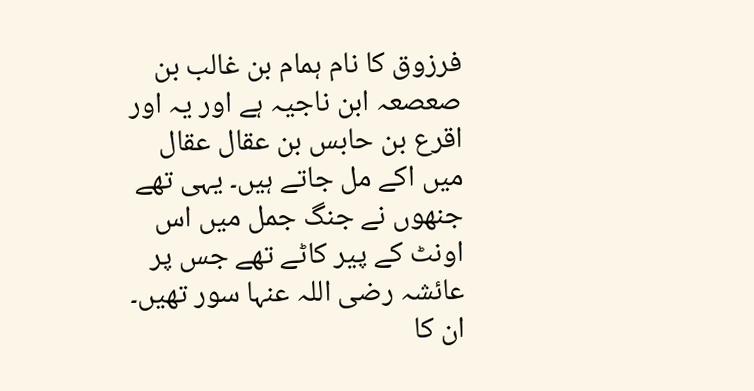فرزوق کا نام ہمام بن غالب بن صعصعہ ابن ناجیہ ہے اور یہ اور اقرع بن حابس بن عقال عقال میں اکے مل جاتے ہیں۔ یہی تھے جنھوں نے جنگ جمل میں اس اونٹ کے پیر کاٹے تھے جس پر عائشہ رضی اللہ عنہا سور تھیں۔ ان کا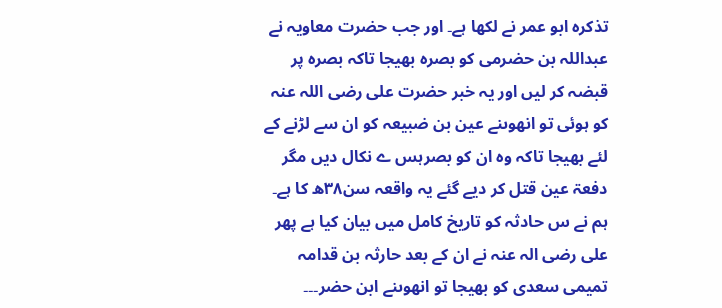تذکرہ ابو عمر نے لکھا ہے۔ اور جب حضرت معاویہ نے عبداللہ بن حضرمی کو بصرہ بھیجا تاکہ بصرہ پر قبضہ کر لیں اور یہ خبر حضرت علی رضی اللہ عنہ کو ہوئی تو انھوںنے عین بن ضبیعہ کو ان سے لڑنے کے لئے بھیجا تاکہ وہ ان کو بصرہس ے نکال دیں مگر دفعۃ عین قتل کر دیے گئے یہ واقعہ سن۳۸ھ کا ہے۔ ہم نے س حادثہ کو تاریخ کامل میں بیان کیا ہے پھر علی رضی الہ عنہ نے ان کے بعد حارثہ بن قدامہ تمیمی سعدی کو بھیجا تو انھوںنے ابن حضر۔۔۔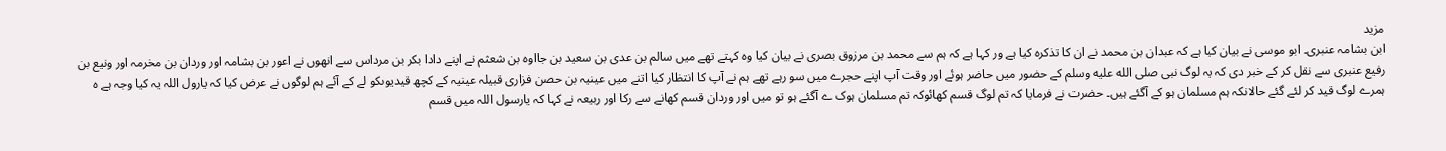مزید
ابن بشامہ عنبری۔ ابو موسی نے بیان کیا ہے کہ عبدان بن محمد نے ان کا تذکرہ کیا ہے ور کہا ہے کہ ہم سے محمد بن مرزوق بصری نے بیان کیا وہ کہتے تھے میں سالم بن عدی بن سعید بن جااوہ بن شعثم نے اپنے دادا بکر بن مرداس سے انھوں نے اعور بن بشامہ اور وردان بن مخرمہ اور ونیع بن رفیع عنبری سے نقل کر کے خبر دی کہ یہ لوگ نبی صلى الله عليه وسلم کے حضور میں حاضر ہوئے اور وقت آپ اپنے حجرے میں سو رہے تھے ہم نے آپ کا انتظار کیا اتنے میں عینیہ بن حصن فزاری قبیلہ عینیہ کے کچھ قیدیوںکو لے کے آئے ہم لوگوں نے عرض کیا کہ یارول اللہ یہ کیا وجہ ہے ہ ہمرے لوگ قید کر لئے گئے حالانکہ ہم مسلمان ہو کے آگئے ہیں۔ حضرت نے فرمایا کہ تم لوگ قسم کھائوکہ تم مسلمان ہوک ے آگئے ہو تو میں اور وردان قسم کھانے سے رکا اور ربیعہ نے کہا کہ یارسول اللہ میں قسم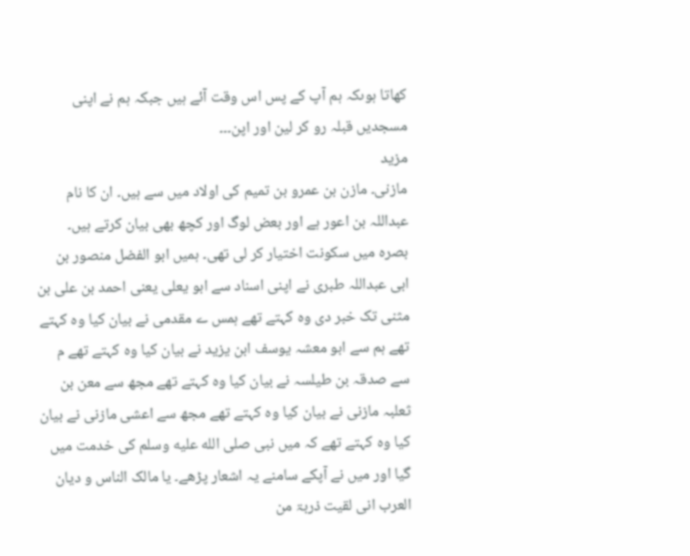کھاتا ہوںکہ ہم آپ کے پس اس وقت آئے ہیں جبکہ ہم نے اپنی مسجدیں قبلہ رو کر لین اور اپن۔۔۔
مزید
مازنی۔ مازن بن عمرو بن تمیم کی اولاد میں سے ہیں۔ ان کا نام عبداللہ بن اعور ہے اور بعض لوگ اور کچھ بھی بیان کرتے ہیں۔ بصرہ میں سکونت اختیار کر لی تھی۔ ہمیں ابو الفضل منصور بن ابی عبداللہ طبری نے اپنی اسناد سے ابو یعلی یعنی احمد بن علی بن مثنی تک خبر دی وہ کہتے تھے ہمس ے مقدمی نے بیان کیا وہ کہتے تھے ہم سے ابو معشہ یوسف ابن یزید نے بیان کیا وہ کہتے تھے م سے صدقہ بن طیلسہ نے بیان کیا وہ کہتے تھے مجھ سے معن بن ثعلبہ مازنی نے بیان کیا وہ کہتے تھے مجھ سے اعشی مازنی نے بیان کیا وہ کہتے تھے کہ میں نبی صلى الله عليه وسلم کی خدمت میں گیا اور میں نے آپکے سامنے یہ اشعار پڑھے۔ یا مالک الناس و دیان العرب انی لقیت ذربۃ من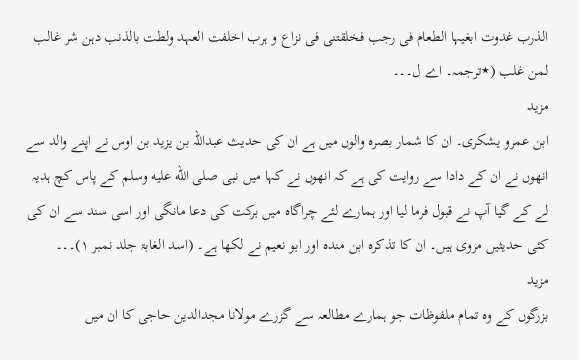الذرب غدوت ابغیہا الطعام فی رجب فخلقتنی فی نزاع و ہرب اخلفت العہد ولطت بالذنب دہن شر غالب لمن غلب (٭ترجمہ۔ اے ل۔۔۔
مزید
ابن عمرو یشکری۔ ان کا شمار بصرہ والوں میں ہے ان کی حدیث عبداللہ بن یزید بن اوس نے اپنے والد سے انھوں نے ان کے دادا سے روایت کی ہے کہ انھوں نے کہا میں نبی صلى الله عليه وسلم کے پاس کچ ہدیہ لے کے گیا آپ نے قبول فرما لیا اور ہمارے لئے چراگاہ میں برکت کی دعا مانگی اور اسی سند سے ان کی کئی حدیثیں مروی ہیں۔ ان کا تذکرہ ابن مندہ اور ابو نعیم نے لکھا ہے۔ (اسد الغابۃ جلد نمبر ۱)۔۔۔
مزید
بزرگوں کے وہ تمام ملفوظات جو ہمارے مطالعہ سے گزرے مولانا مجدالدین حاجی کا ان میں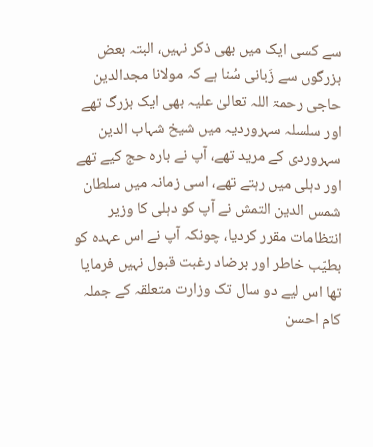سے کسی ایک میں بھی ذکر نہیں، البتہ بعض بزرگوں سے زَبانی سُنا ہے کہ مولانا مجدالدین حاجی رحمۃ اللہ تعالیٰ علیہ بھی ایک بزرگ تھے اور سلسلہ سہروردیہ میں شیخ شہاب الدین سہروردی کے مرید تھے، آپ نے بارہ حج کیے تھے اور دہلی میں رہتے تھے، اسی زمانہ میں سلطان شمس الدین التمش نے آپ کو دہلی کا وزیر انتظامات مقرر کردیا، چونکہ آپ نے اس عہدہ کو بطیّب خاطر اور برضاد رغبت قبول نہیں فرمایا تھا اس لیے دو سال تک وزارت متعلقہ کے جملہ کام احسن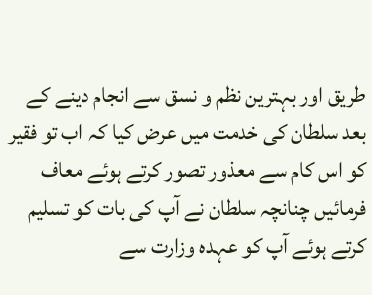طریق اور بہترین نظم و نسق سے انجام دینے کے بعد سلطان کی خدمت میں عرض کیا کہ اب تو فقیر کو اس کام سے معذور تصور کرتے ہوئے معاف فرمائیں چنانچہ سلطان نے آپ کی بات کو تسلیم کرتے ہوئے آپ کو عہدہ وزارت سے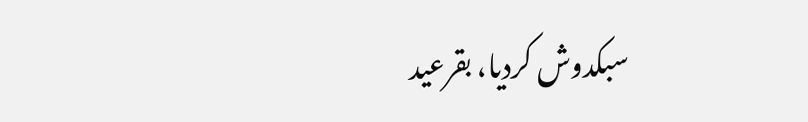سبکدوش کردیا، بقرعید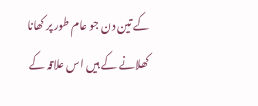کے تین دن جو عام طور پر کھانا کھلانے کے ہیں اس علاقہ کے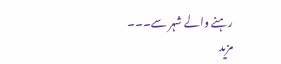رہنے والے شہر سے۔۔۔
مزید